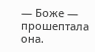— Боже — прошептала она.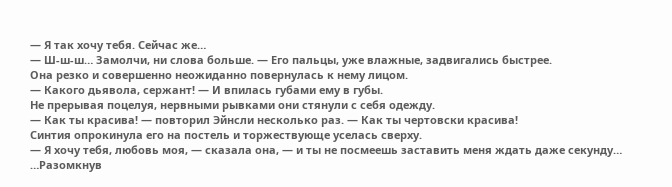— Я так хочу тебя. Сейчас же…
— Ш-ш-ш… Замолчи, ни слова больше. — Его пальцы, уже влажные, задвигались быстрее.
Она резко и совершенно неожиданно повернулась к нему лицом.
— Какого дьявола, сержант! — И впилась губами ему в губы.
Не прерывая поцелуя, нервными рывками они стянули с себя одежду.
— Как ты красива! — повторил Эйнсли несколько раз. — Как ты чертовски красива!
Синтия опрокинула его на постель и торжествующе уселась сверху.
— Я хочу тебя, любовь моя, — сказала она, — и ты не посмеешь заставить меня ждать даже секунду…
…Разомкнув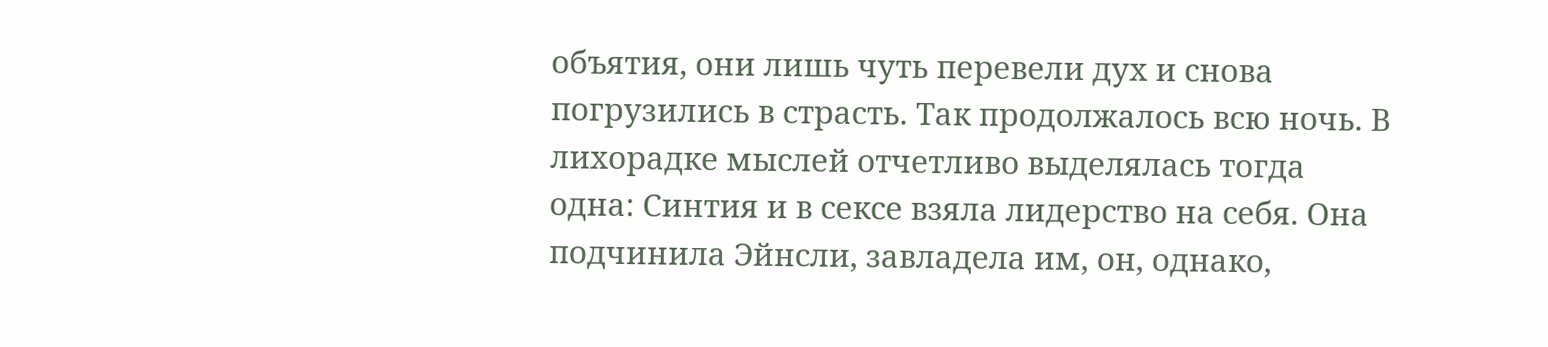объятия, они лишь чуть перевели дух и снова погрузились в страсть. Так продолжалось всю ночь. В лихорадке мыслей отчетливо выделялась тогда одна: Синтия и в сексе взяла лидерство на себя. Она подчинила Эйнсли, завладела им, он, однако,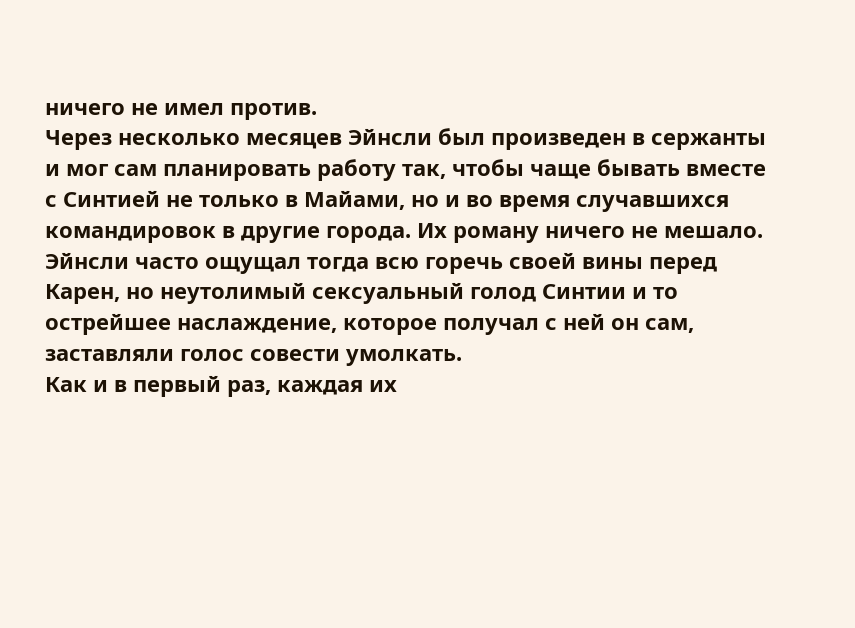ничего не имел против.
Через несколько месяцев Эйнсли был произведен в сержанты и мог сам планировать работу так, чтобы чаще бывать вместе с Синтией не только в Майами, но и во время случавшихся командировок в другие города. Их роману ничего не мешало. Эйнсли часто ощущал тогда всю горечь своей вины перед Карен, но неутолимый сексуальный голод Синтии и то острейшее наслаждение, которое получал с ней он сам, заставляли голос совести умолкать.
Как и в первый раз, каждая их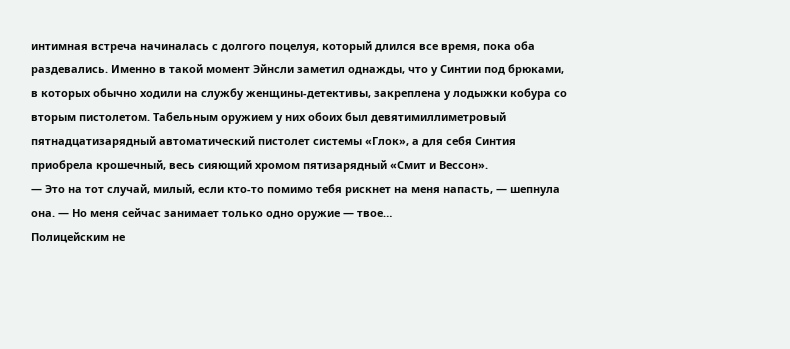интимная встреча начиналась с долгого поцелуя, который длился все время, пока оба раздевались. Именно в такой момент Эйнсли заметил однажды, что у Синтии под брюками, в которых обычно ходили на службу женщины-детективы, закреплена у лодыжки кобура со вторым пистолетом. Табельным оружием у них обоих был девятимиллиметровый пятнадцатизарядный автоматический пистолет системы «Глок», а для себя Синтия приобрела крошечный, весь сияющий хромом пятизарядный «Смит и Вессон».
— Это на тот случай, милый, если кто-то помимо тебя рискнет на меня напасть, — шепнула она. — Но меня сейчас занимает только одно оружие — твое…
Полицейским не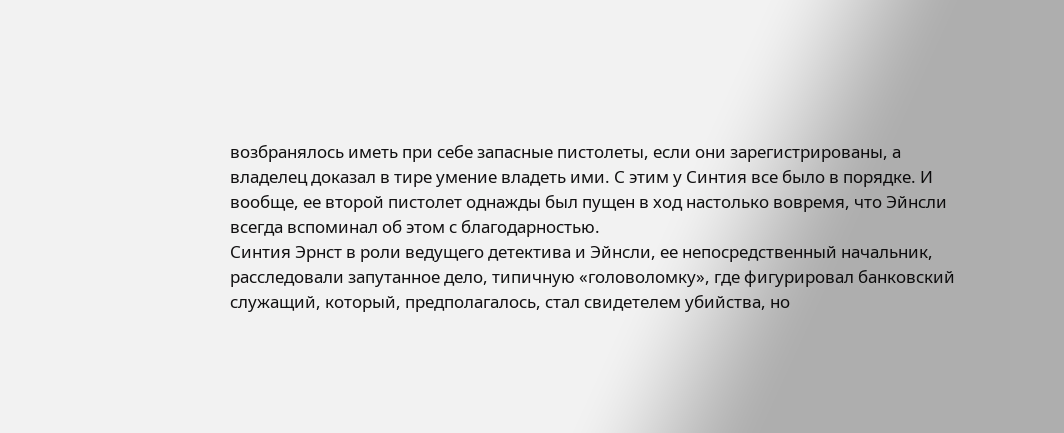возбранялось иметь при себе запасные пистолеты, если они зарегистрированы, а владелец доказал в тире умение владеть ими. С этим у Синтия все было в порядке. И вообще, ее второй пистолет однажды был пущен в ход настолько вовремя, что Эйнсли всегда вспоминал об этом с благодарностью.
Синтия Эрнст в роли ведущего детектива и Эйнсли, ее непосредственный начальник, расследовали запутанное дело, типичную «головоломку», где фигурировал банковский служащий, который, предполагалось, стал свидетелем убийства, но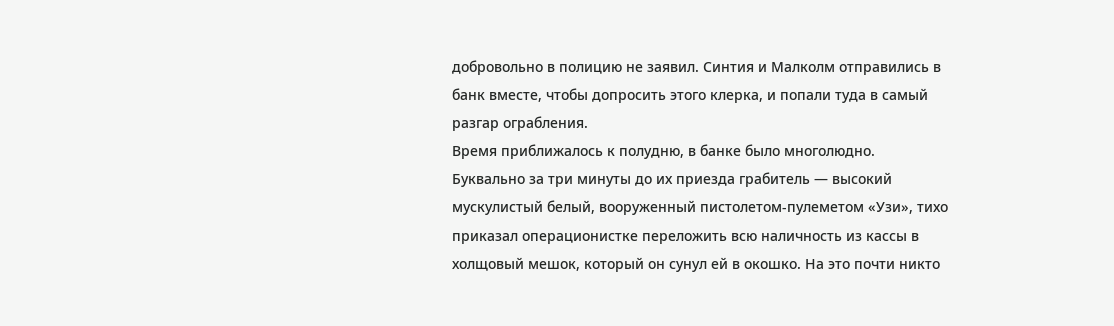добровольно в полицию не заявил. Синтия и Малколм отправились в банк вместе, чтобы допросить этого клерка, и попали туда в самый разгар ограбления.
Время приближалось к полудню, в банке было многолюдно.
Буквально за три минуты до их приезда грабитель — высокий мускулистый белый, вооруженный пистолетом-пулеметом «Узи», тихо приказал операционистке переложить всю наличность из кассы в холщовый мешок, который он сунул ей в окошко. На это почти никто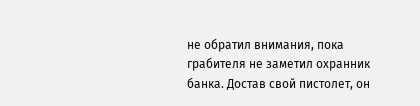не обратил внимания, пока грабителя не заметил охранник банка. Достав свой пистолет, он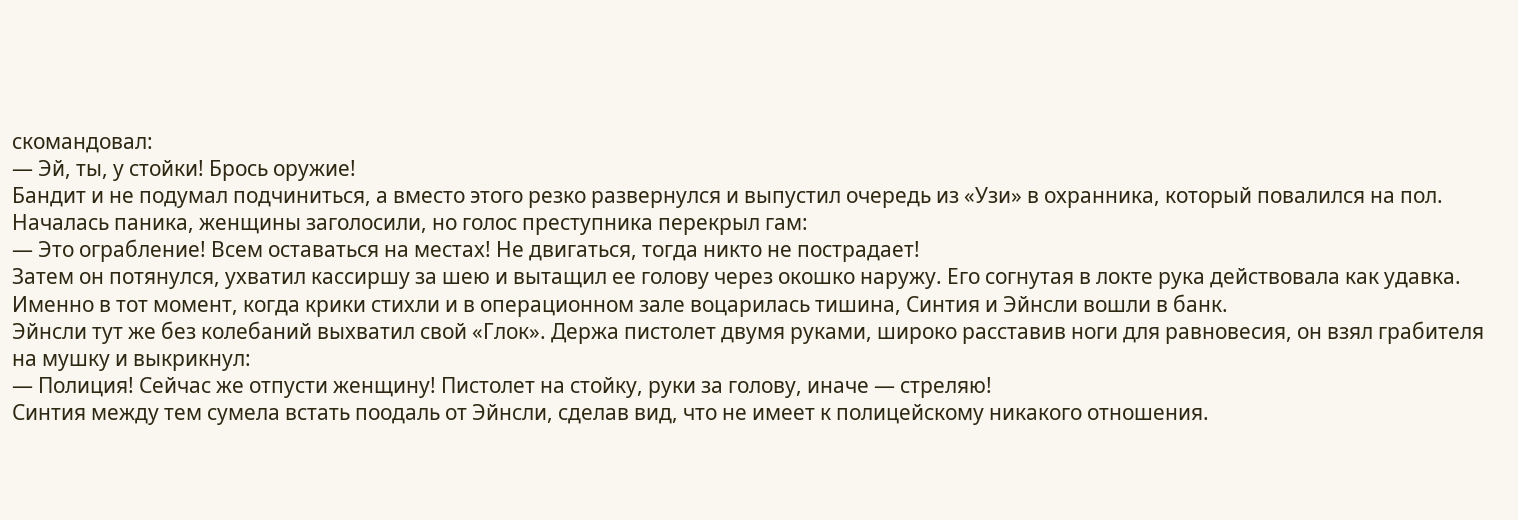скомандовал:
— Эй, ты, у стойки! Брось оружие!
Бандит и не подумал подчиниться, а вместо этого резко развернулся и выпустил очередь из «Узи» в охранника, который повалился на пол. Началась паника, женщины заголосили, но голос преступника перекрыл гам:
— Это ограбление! Всем оставаться на местах! Не двигаться, тогда никто не пострадает!
Затем он потянулся, ухватил кассиршу за шею и вытащил ее голову через окошко наружу. Его согнутая в локте рука действовала как удавка.
Именно в тот момент, когда крики стихли и в операционном зале воцарилась тишина, Синтия и Эйнсли вошли в банк.
Эйнсли тут же без колебаний выхватил свой «Глок». Держа пистолет двумя руками, широко расставив ноги для равновесия, он взял грабителя на мушку и выкрикнул:
— Полиция! Сейчас же отпусти женщину! Пистолет на стойку, руки за голову, иначе — стреляю!
Синтия между тем сумела встать поодаль от Эйнсли, сделав вид, что не имеет к полицейскому никакого отношения.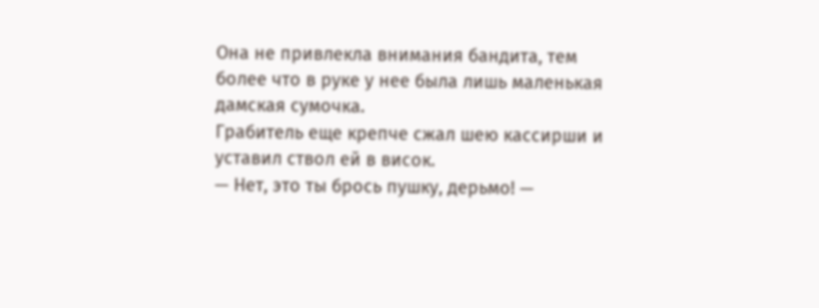Она не привлекла внимания бандита, тем более что в руке у нее была лишь маленькая дамская сумочка.
Грабитель еще крепче сжал шею кассирши и уставил ствол ей в висок.
— Нет, это ты брось пушку, дерьмо! —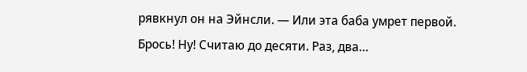рявкнул он на Эйнсли. — Или эта баба умрет первой. Брось! Ну! Считаю до десяти. Раз, два…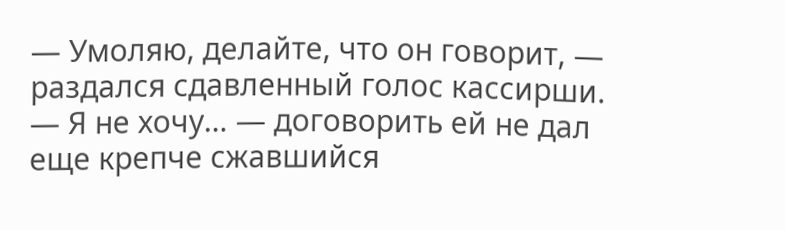— Умоляю, делайте, что он говорит, — раздался сдавленный голос кассирши. — Я не хочу… — договорить ей не дал еще крепче сжавшийся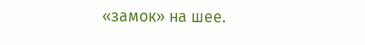«замок» на шее.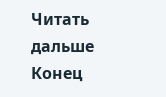Читать дальше
Конец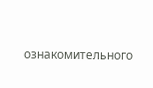ознакомительного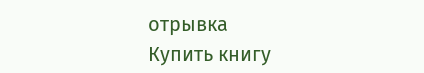отрывка
Купить книгу